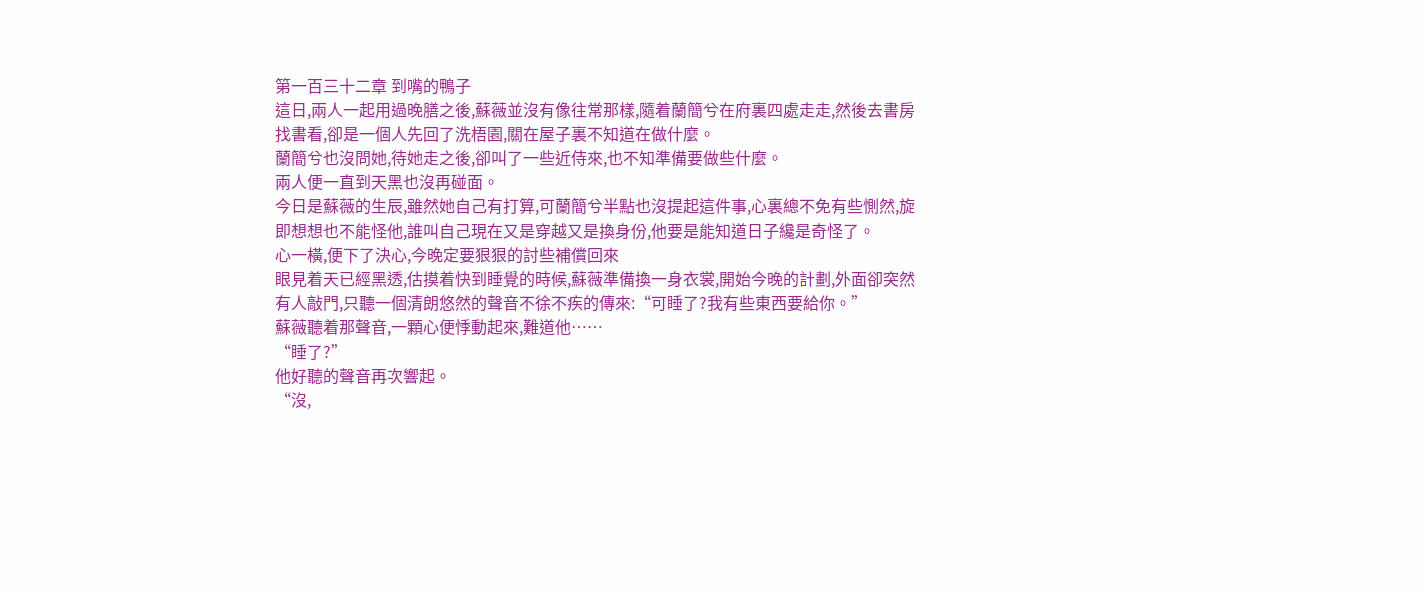第一百三十二章 到嘴的鴨子
這日,兩人一起用過晚膳之後,蘇薇並沒有像往常那樣,隨着蘭簡兮在府裏四處走走,然後去書房找書看,卻是一個人先回了洗梧園,關在屋子裏不知道在做什麼。
蘭簡兮也沒問她,待她走之後,卻叫了一些近侍來,也不知準備要做些什麼。
兩人便一直到天黑也沒再碰面。
今日是蘇薇的生辰,雖然她自己有打算,可蘭簡兮半點也沒提起這件事,心裏總不免有些惻然,旋即想想也不能怪他,誰叫自己現在又是穿越又是換身份,他要是能知道日子纔是奇怪了。
心一橫,便下了決心,今晚定要狠狠的討些補償回來
眼見着天已經黑透,估摸着快到睡覺的時候,蘇薇準備換一身衣裳,開始今晚的計劃,外面卻突然有人敲門,只聽一個清朗悠然的聲音不徐不疾的傳來:“可睡了?我有些東西要給你。”
蘇薇聽着那聲音,一顆心便悸動起來,難道他……
“睡了?”
他好聽的聲音再次響起。
“沒,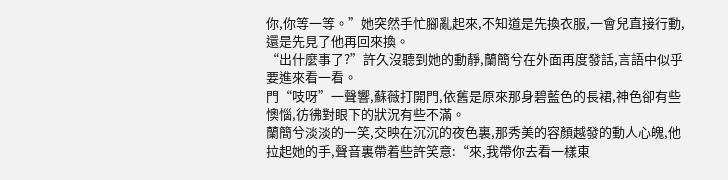你,你等一等。”她突然手忙腳亂起來,不知道是先換衣服,一會兒直接行動,還是先見了他再回來換。
“出什麼事了?”許久沒聽到她的動靜,蘭簡兮在外面再度發話,言語中似乎要進來看一看。
門“吱呀”一聲響,蘇薇打開門,依舊是原來那身碧藍色的長裙,神色卻有些懊惱,彷彿對眼下的狀況有些不滿。
蘭簡兮淡淡的一笑,交映在沉沉的夜色裏,那秀美的容顏越發的動人心魄,他拉起她的手,聲音裏帶着些許笑意:“來,我帶你去看一樣東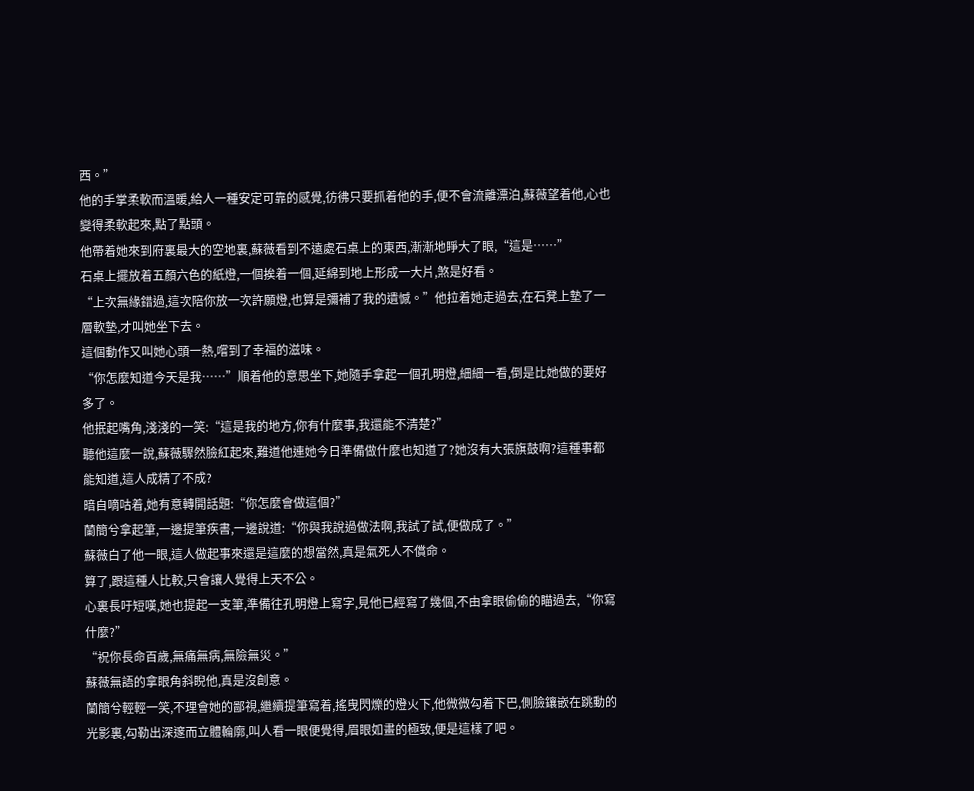西。”
他的手掌柔軟而溫暖,給人一種安定可靠的感覺,彷彿只要抓着他的手,便不會流離漂泊,蘇薇望着他,心也變得柔軟起來,點了點頭。
他帶着她來到府裏最大的空地裏,蘇薇看到不遠處石桌上的東西,漸漸地睜大了眼,“這是……”
石桌上擺放着五顏六色的紙燈,一個挨着一個,延綿到地上形成一大片,煞是好看。
“上次無緣錯過,這次陪你放一次許願燈,也算是彌補了我的遺憾。”他拉着她走過去,在石凳上墊了一層軟墊,才叫她坐下去。
這個動作又叫她心頭一熱,嚐到了幸福的滋味。
“你怎麼知道今天是我……”順着他的意思坐下,她隨手拿起一個孔明燈,細細一看,倒是比她做的要好多了。
他抿起嘴角,淺淺的一笑:“這是我的地方,你有什麼事,我還能不清楚?”
聽他這麼一說,蘇薇驟然臉紅起來,難道他連她今日準備做什麼也知道了?她沒有大張旗鼓啊?這種事都能知道,這人成精了不成?
暗自嘀咕着,她有意轉開話題:“你怎麼會做這個?”
蘭簡兮拿起筆,一邊提筆疾書,一邊說道:“你與我說過做法啊,我試了試,便做成了。”
蘇薇白了他一眼,這人做起事來還是這麼的想當然,真是氣死人不償命。
算了,跟這種人比較,只會讓人覺得上天不公。
心裏長吁短嘆,她也提起一支筆,準備往孔明燈上寫字,見他已經寫了幾個,不由拿眼偷偷的瞄過去,“你寫什麼?”
“祝你長命百歲,無痛無病,無險無災。”
蘇薇無語的拿眼角斜睨他,真是沒創意。
蘭簡兮輕輕一笑,不理會她的鄙視,繼續提筆寫着,搖曳閃爍的燈火下,他微微勾着下巴,側臉鑲嵌在跳動的光影裏,勾勒出深邃而立體輪廓,叫人看一眼便覺得,眉眼如畫的極致,便是這樣了吧。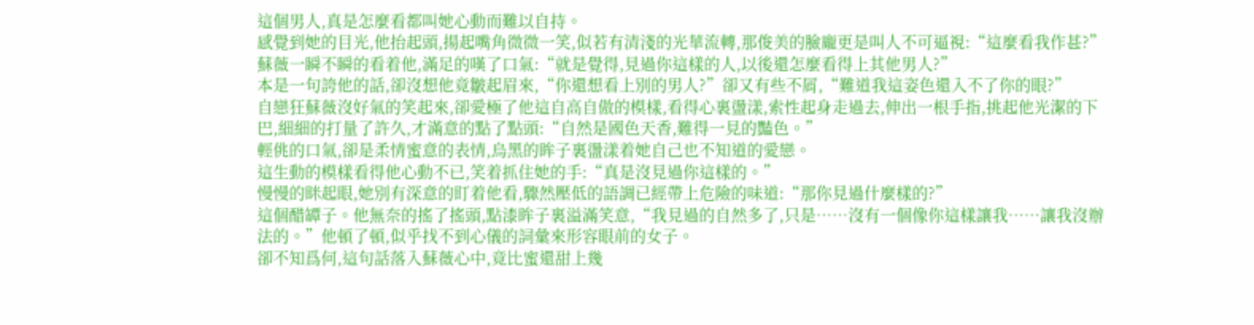這個男人,真是怎麼看都叫她心動而難以自持。
感覺到她的目光,他抬起頭,揚起嘴角微微一笑,似若有清淺的光華流轉,那俊美的臉龐更是叫人不可逼視:“這麼看我作甚?”
蘇薇一瞬不瞬的看着他,滿足的嘆了口氣:“就是覺得,見過你這樣的人,以後還怎麼看得上其他男人?”
本是一句誇他的話,卻沒想他竟皺起眉來,“你還想看上別的男人?”卻又有些不屑,“難道我這姿色還入不了你的眼?”
自戀狂蘇薇沒好氣的笑起來,卻愛極了他這自高自傲的模樣,看得心裏盪漾,索性起身走過去,伸出一根手指,挑起他光潔的下巴,細細的打量了許久,才滿意的點了點頭:“自然是國色天香,難得一見的豔色。”
輕佻的口氣,卻是柔情蜜意的表情,烏黑的眸子裏盪漾着她自己也不知道的愛戀。
這生動的模樣看得他心動不已,笑着抓住她的手:“真是沒見過你這樣的。”
慢慢的眯起眼,她別有深意的盯着他看,驟然壓低的語調已經帶上危險的味道:“那你見過什麼樣的?”
這個醋罈子。他無奈的搖了搖頭,點漆眸子裏溢滿笑意,“我見過的自然多了,只是……沒有一個像你這樣讓我……讓我沒辦法的。”他頓了頓,似乎找不到心儀的詞彙來形容眼前的女子。
卻不知爲何,這句話落入蘇薇心中,竟比蜜還甜上幾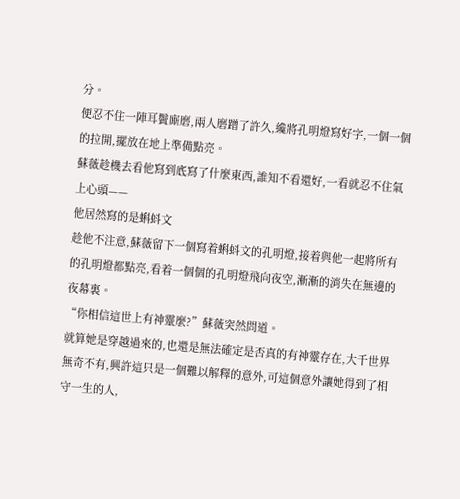分。
便忍不住一陣耳鬢廝磨,兩人磨蹭了許久,纔將孔明燈寫好字,一個一個的拉開,擺放在地上準備點亮。
蘇薇趁機去看他寫到底寫了什麼東西,誰知不看還好,一看就忍不住氣上心頭——
他居然寫的是蝌蚪文
趁他不注意,蘇薇留下一個寫着蝌蚪文的孔明燈,接着與他一起將所有的孔明燈都點亮,看着一個個的孔明燈飛向夜空,漸漸的消失在無邊的夜幕裏。
“你相信這世上有神靈麼?”蘇薇突然問道。
就算她是穿越過來的,也還是無法確定是否真的有神靈存在,大千世界無奇不有,興許這只是一個難以解釋的意外,可這個意外讓她得到了相守一生的人,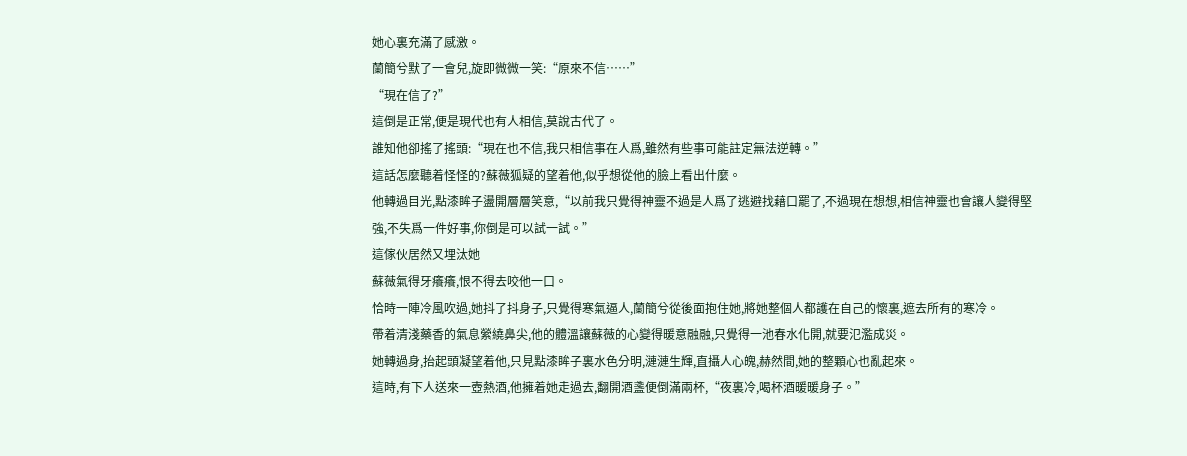她心裏充滿了感激。
蘭簡兮默了一會兒,旋即微微一笑:“原來不信……”
“現在信了?”
這倒是正常,便是現代也有人相信,莫說古代了。
誰知他卻搖了搖頭:“現在也不信,我只相信事在人爲,雖然有些事可能註定無法逆轉。”
這話怎麼聽着怪怪的?蘇薇狐疑的望着他,似乎想從他的臉上看出什麼。
他轉過目光,點漆眸子盪開層層笑意,“以前我只覺得神靈不過是人爲了逃避找藉口罷了,不過現在想想,相信神靈也會讓人變得堅強,不失爲一件好事,你倒是可以試一試。”
這傢伙居然又埋汰她
蘇薇氣得牙癢癢,恨不得去咬他一口。
恰時一陣冷風吹過,她抖了抖身子,只覺得寒氣逼人,蘭簡兮從後面抱住她,將她整個人都護在自己的懷裏,遮去所有的寒冷。
帶着清淺藥香的氣息縈繞鼻尖,他的體溫讓蘇薇的心變得暖意融融,只覺得一池春水化開,就要氾濫成災。
她轉過身,抬起頭凝望着他,只見點漆眸子裏水色分明,漣漣生輝,直攝人心魄,赫然間,她的整顆心也亂起來。
這時,有下人送來一壺熱酒,他擁着她走過去,翻開酒盞便倒滿兩杯,“夜裏冷,喝杯酒暖暖身子。”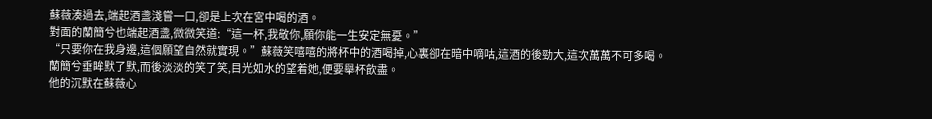蘇薇湊過去,端起酒盞淺嘗一口,卻是上次在宮中喝的酒。
對面的蘭簡兮也端起酒盞,微微笑道:“這一杯,我敬你,願你能一生安定無憂。”
“只要你在我身邊,這個願望自然就實現。”蘇薇笑嘻嘻的將杯中的酒喝掉,心裏卻在暗中嘀咕,這酒的後勁大,這次萬萬不可多喝。
蘭簡兮垂眸默了默,而後淡淡的笑了笑,目光如水的望着她,便要舉杯飲盡。
他的沉默在蘇薇心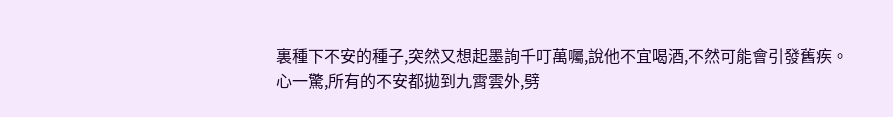裏種下不安的種子,突然又想起墨詢千叮萬囑,說他不宜喝酒,不然可能會引發舊疾。
心一驚,所有的不安都拋到九霄雲外,劈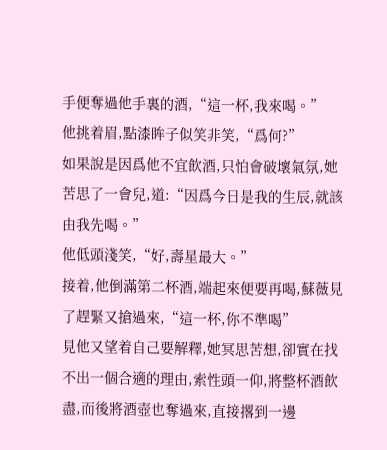手便奪過他手裏的酒,“這一杯,我來喝。”
他挑着眉,點漆眸子似笑非笑,“爲何?”
如果說是因爲他不宜飲酒,只怕會破壞氣氛,她苦思了一會兒,道:“因爲今日是我的生辰,就該由我先喝。”
他低頭淺笑,“好,壽星最大。”
接着,他倒滿第二杯酒,端起來便要再喝,蘇薇見了趕緊又搶過來,“這一杯,你不準喝”
見他又望着自己要解釋,她冥思苦想,卻實在找不出一個合適的理由,索性頭一仰,將整杯酒飲盡,而後將酒壺也奪過來,直接撂到一邊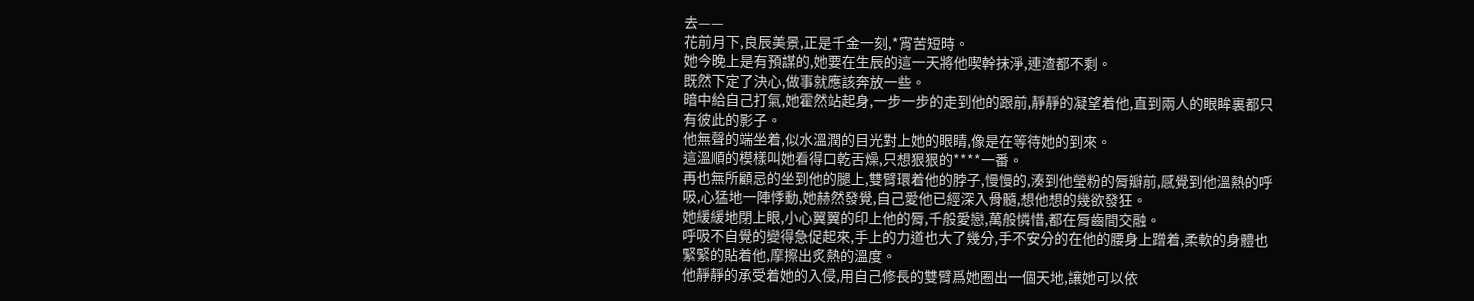去——
花前月下,良辰美景,正是千金一刻,*宵苦短時。
她今晚上是有預謀的,她要在生辰的這一天將他喫幹抹淨,連渣都不剩。
既然下定了決心,做事就應該奔放一些。
暗中給自己打氣,她霍然站起身,一步一步的走到他的跟前,靜靜的凝望着他,直到兩人的眼眸裏都只有彼此的影子。
他無聲的端坐着,似水溫潤的目光對上她的眼睛,像是在等待她的到來。
這溫順的模樣叫她看得口乾舌燥,只想狠狠的****一番。
再也無所顧忌的坐到他的腿上,雙臂環着他的脖子,慢慢的,湊到他瑩粉的脣瓣前,感覺到他溫熱的呼吸,心猛地一陣悸動,她赫然發覺,自己愛他已經深入骨髓,想他想的幾欲發狂。
她緩緩地閉上眼,小心翼翼的印上他的脣,千般愛戀,萬般憐惜,都在脣齒間交融。
呼吸不自覺的變得急促起來,手上的力道也大了幾分,手不安分的在他的腰身上蹭着,柔軟的身體也緊緊的貼着他,摩擦出炙熱的溫度。
他靜靜的承受着她的入侵,用自己修長的雙臂爲她圈出一個天地,讓她可以依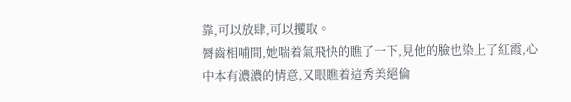靠,可以放肆,可以攫取。
脣齒相哺間,她喘着氣飛快的瞧了一下,見他的臉也染上了紅霞,心中本有濃濃的情意,又眼瞧着這秀美絕倫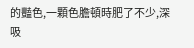的豔色,一顆色膽頓時肥了不少,深吸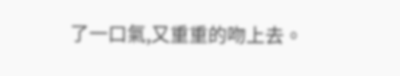了一口氣,又重重的吻上去。